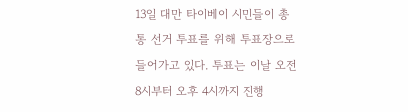13일 대만 타이베이 시민들이 총통 선거 투표를 위해 투표장으로 들어가고 있다. 투표는 이날 오전 8시부터 오후 4시까지 진행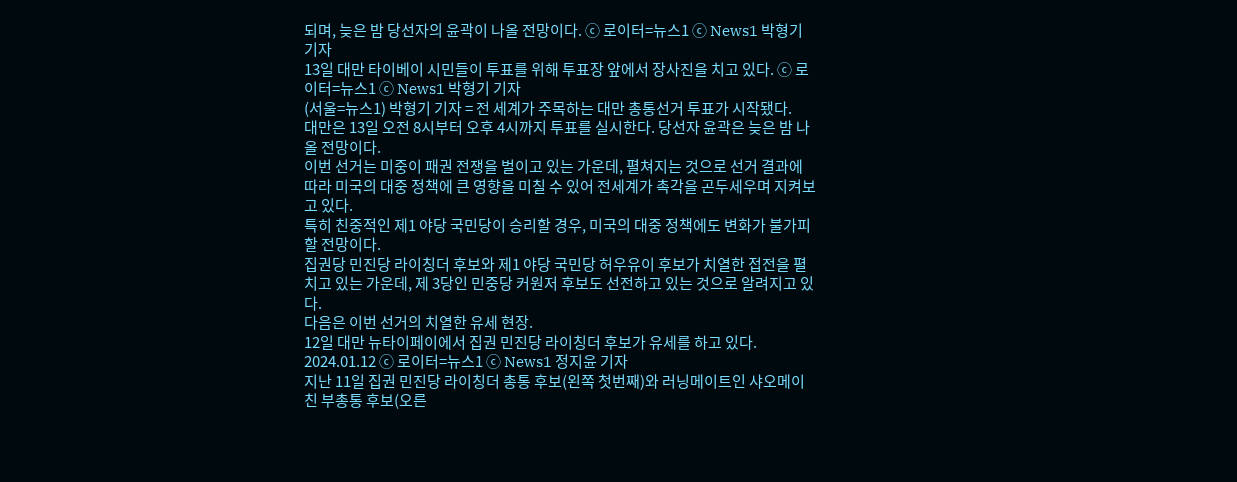되며, 늦은 밤 당선자의 윤곽이 나올 전망이다. ⓒ 로이터=뉴스1 ⓒ News1 박형기 기자
13일 대만 타이베이 시민들이 투표를 위해 투표장 앞에서 장사진을 치고 있다. ⓒ 로이터=뉴스1 ⓒ News1 박형기 기자
(서울=뉴스1) 박형기 기자 = 전 세계가 주목하는 대만 총통선거 투표가 시작됐다.
대만은 13일 오전 8시부터 오후 4시까지 투표를 실시한다. 당선자 윤곽은 늦은 밤 나올 전망이다.
이번 선거는 미중이 패권 전쟁을 벌이고 있는 가운데, 펼쳐지는 것으로 선거 결과에 따라 미국의 대중 정책에 큰 영향을 미칠 수 있어 전세계가 촉각을 곤두세우며 지켜보고 있다.
특히 친중적인 제1 야당 국민당이 승리할 경우, 미국의 대중 정책에도 변화가 불가피할 전망이다.
집권당 민진당 라이칭더 후보와 제1 야당 국민당 허우유이 후보가 치열한 접전을 펼치고 있는 가운데, 제 3당인 민중당 커원저 후보도 선전하고 있는 것으로 알려지고 있다.
다음은 이번 선거의 치열한 유세 현장.
12일 대만 뉴타이페이에서 집권 민진당 라이칭더 후보가 유세를 하고 있다. 2024.01.12 ⓒ 로이터=뉴스1 ⓒ News1 정지윤 기자
지난 11일 집권 민진당 라이칭더 총통 후보(왼쪽 첫번째)와 러닝메이트인 샤오메이친 부총통 후보(오른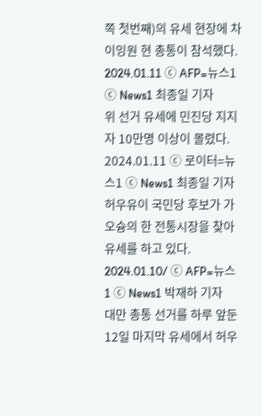쪽 첫번째)의 유세 현장에 차이잉원 현 총통이 참석했다. 2024.01.11 ⓒ AFP=뉴스1 ⓒ News1 최종일 기자
위 선거 유세에 민진당 지지자 10만명 이상이 몰렸다. 2024.01.11 ⓒ 로이터=뉴스1 ⓒ News1 최종일 기자
허우유이 국민당 후보가 가오슝의 한 전통시장을 찾아 유세를 하고 있다. 2024.01.10/ ⓒ AFP=뉴스1 ⓒ News1 박재하 기자
대만 총통 선거를 하루 앞둔 12일 마지막 유세에서 허우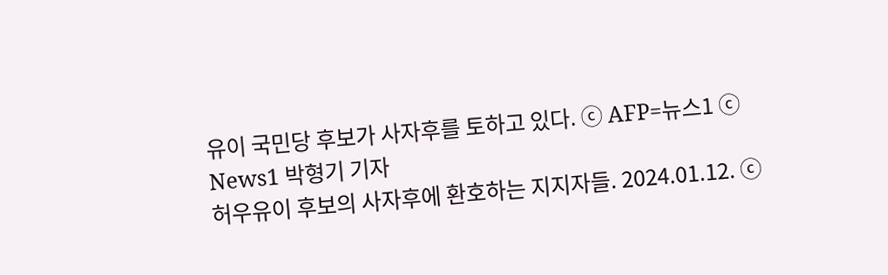유이 국민당 후보가 사자후를 토하고 있다. ⓒ AFP=뉴스1 ⓒ News1 박형기 기자
허우유이 후보의 사자후에 환호하는 지지자들. 2024.01.12. ⓒ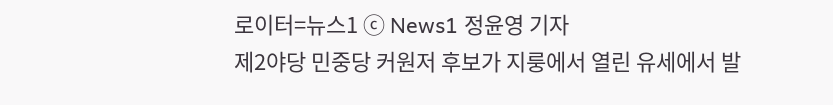로이터=뉴스1 ⓒ News1 정윤영 기자
제2야당 민중당 커원저 후보가 지룽에서 열린 유세에서 발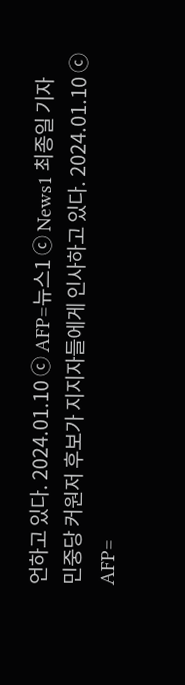언하고 있다. 2024.01.10 ⓒ AFP=뉴스1 ⓒ News1 최종일 기자
민중당 커원저 후보가 지지자들에게 인사하고 있다. 2024.01.10 ⓒ AFP=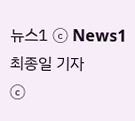뉴스1 ⓒ News1 최종일 기자
ⓒ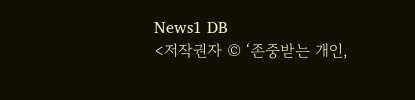News1 DB
<저작권자 © ‘존중받는 개인,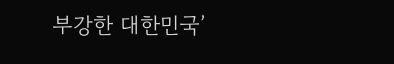부강한 대한민국’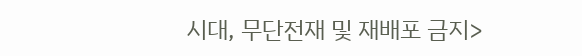시대, 무단전재 및 재배포 금지>